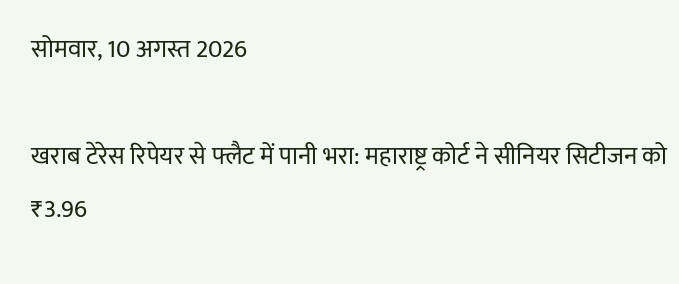सोमवार, 10 अगस्त 2026

खराब टेरेस रिपेयर से फ्लैट में पानी भरा: महाराष्ट्र कोर्ट ने सीनियर सिटीजन को ₹3.96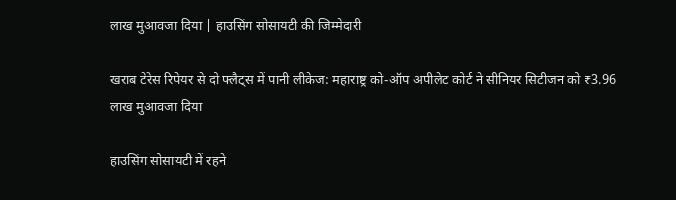लाख मुआवजा दिया | हाउसिंग सोसायटी की जिम्मेदारी

खराब टेरेस रिपेयर से दो फ्लैट्स में पानी लीकेज: महाराष्ट्र को-ऑप अपीलेट कोर्ट ने सीनियर सिटीजन को ₹3.96 लाख मुआवजा दिया

हाउसिंग सोसायटी में रहने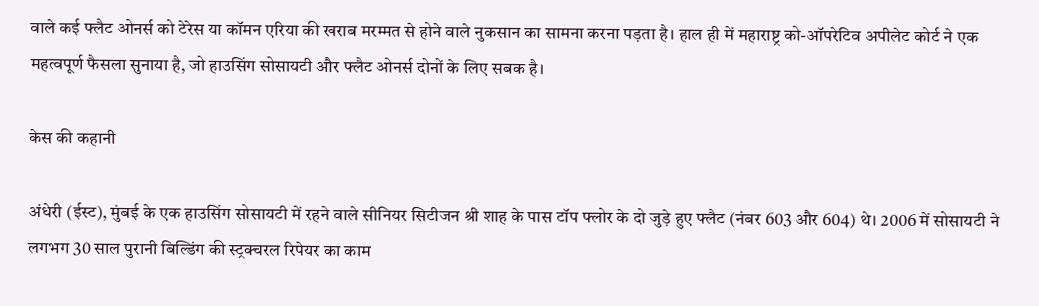वाले कई फ्लैट ओनर्स को टेरेस या कॉमन एरिया की खराब मरम्मत से होने वाले नुकसान का सामना करना पड़ता है। हाल ही में महाराष्ट्र को-ऑपरेटिव अपीलेट कोर्ट ने एक महत्वपूर्ण फैसला सुनाया है, जो हाउसिंग सोसायटी और फ्लैट ओनर्स दोनों के लिए सबक है।

केस की कहानी

अंधेरी (ईस्ट), मुंबई के एक हाउसिंग सोसायटी में रहने वाले सीनियर सिटीजन श्री शाह के पास टॉप फ्लोर के दो जुड़े हुए फ्लैट (नंबर 603 और 604) थे। 2006 में सोसायटी ने लगभग 30 साल पुरानी बिल्डिंग की स्ट्रक्चरल रिपेयर का काम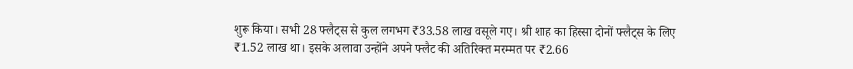शुरू किया। सभी 28 फ्लैट्स से कुल लगभग ₹33.58 लाख वसूले गए। श्री शाह का हिस्सा दोनों फ्लैट्स के लिए ₹1.52 लाख था। इसके अलावा उन्होंने अपने फ्लैट की अतिरिक्त मरम्मत पर ₹2.66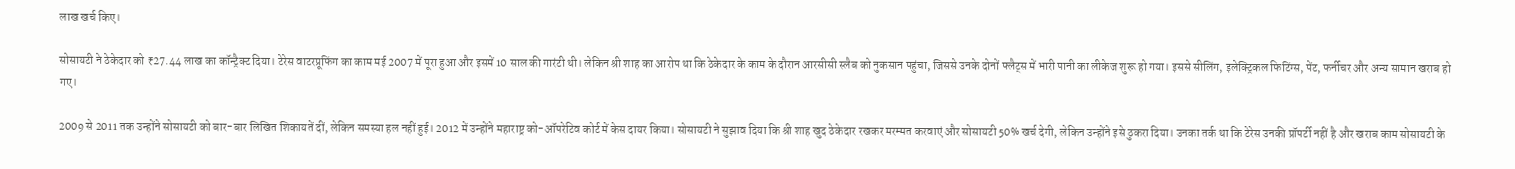लाख खर्च किए।

सोसायटी ने ठेकेदार को ₹27.44 लाख का कॉन्ट्रैक्ट दिया। टेरेस वाटरप्रूफिंग का काम मई 2007 में पूरा हुआ और इसमें 10 साल की गारंटी थी। लेकिन श्री शाह का आरोप था कि ठेकेदार के काम के दौरान आरसीसी स्लैब को नुकसान पहुंचा, जिससे उनके दोनों फ्लैट्स में भारी पानी का लीकेज शुरू हो गया। इससे सीलिंग, इलेक्ट्रिकल फिटिंग्स, पेंट, फर्नीचर और अन्य सामान खराब हो गए।

2009 से 2011 तक उन्होंने सोसायटी को बार-बार लिखित शिकायतें दीं, लेकिन समस्या हल नहीं हुई। 2012 में उन्होंने महाराष्ट्र को-ऑपरेटिव कोर्ट में केस दायर किया। सोसायटी ने सुझाव दिया कि श्री शाह खुद ठेकेदार रखकर मरम्मत करवाएं और सोसायटी 50% खर्च देगी, लेकिन उन्होंने इसे ठुकरा दिया। उनका तर्क था कि टेरेस उनकी प्रॉपर्टी नहीं है और खराब काम सोसायटी के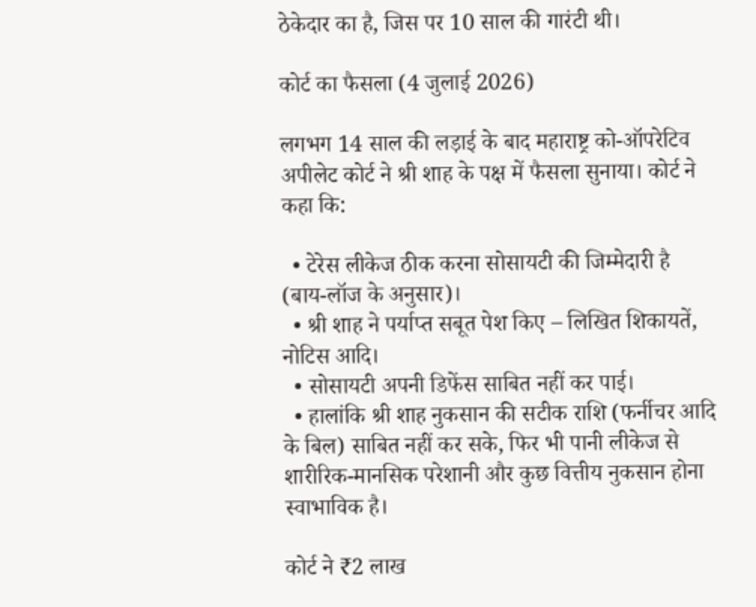ठेकेदार का है, जिस पर 10 साल की गारंटी थी।

कोर्ट का फैसला (4 जुलाई 2026)

लगभग 14 साल की लड़ाई के बाद महाराष्ट्र को-ऑपरेटिव अपीलेट कोर्ट ने श्री शाह के पक्ष में फैसला सुनाया। कोर्ट ने कहा कि:

  • टेरेस लीकेज ठीक करना सोसायटी की जिम्मेदारी है (बाय-लॉज के अनुसार)।
  • श्री शाह ने पर्याप्त सबूत पेश किए – लिखित शिकायतें, नोटिस आदि।
  • सोसायटी अपनी डिफेंस साबित नहीं कर पाई।
  • हालांकि श्री शाह नुकसान की सटीक राशि (फर्नीचर आदि के बिल) साबित नहीं कर सके, फिर भी पानी लीकेज से शारीरिक-मानसिक परेशानी और कुछ वित्तीय नुकसान होना स्वाभाविक है।

कोर्ट ने ₹2 लाख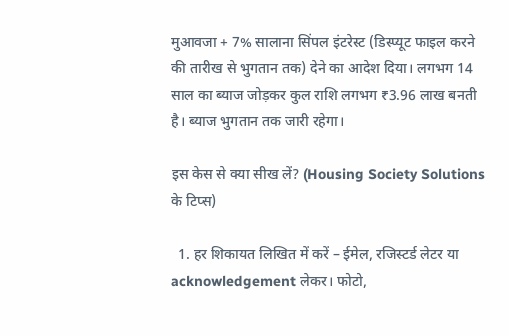मुआवजा + 7% सालाना सिंपल इंटरेस्ट (डिस्प्यूट फाइल करने की तारीख से भुगतान तक) देने का आदेश दिया। लगभग 14 साल का ब्याज जोड़कर कुल राशि लगभग ₹3.96 लाख बनती है। ब्याज भुगतान तक जारी रहेगा।

इस केस से क्या सीख लें? (Housing Society Solutions के टिप्स)

  1. हर शिकायत लिखित में करें – ईमेल, रजिस्टर्ड लेटर या acknowledgement लेकर। फोटो,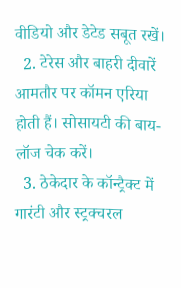वीडियो और डेटेड सबूत रखें।
  2. टेरेस और बाहरी दीवारें आमतौर पर कॉमन एरिया होती हैं। सोसायटी की बाय-लॉज चेक करें।
  3. ठेकेदार के कॉन्ट्रैक्ट में गारंटी और स्ट्रक्चरल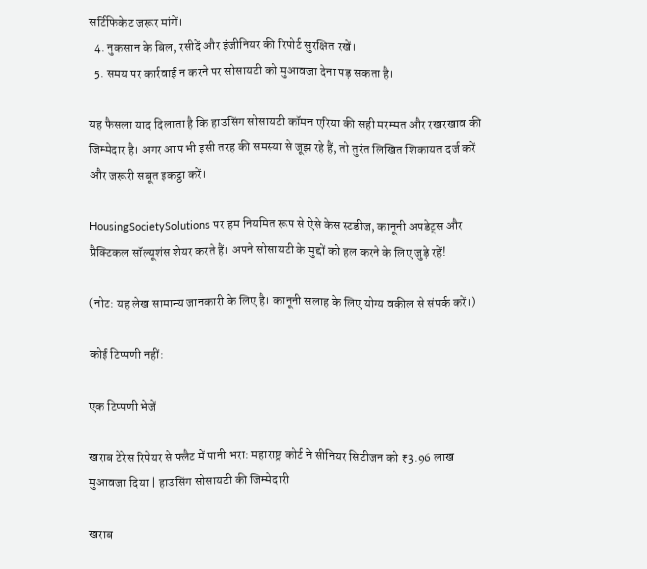सर्टिफिकेट जरूर मांगें।
  4. नुकसान के बिल, रसीदें और इंजीनियर की रिपोर्ट सुरक्षित रखें।
  5. समय पर कार्रवाई न करने पर सोसायटी को मुआवजा देना पड़ सकता है।

यह फैसला याद दिलाता है कि हाउसिंग सोसायटी कॉमन एरिया की सही मरम्मत और रखरखाव की जिम्मेदार है। अगर आप भी इसी तरह की समस्या से जूझ रहे हैं, तो तुरंत लिखित शिकायत दर्ज करें और जरूरी सबूत इकट्ठा करें।

HousingSocietySolutions पर हम नियमित रूप से ऐसे केस स्टडीज, कानूनी अपडेट्स और प्रैक्टिकल सॉल्यूशंस शेयर करते हैं। अपने सोसायटी के मुद्दों को हल करने के लिए जुड़े रहें!

(नोट: यह लेख सामान्य जानकारी के लिए है। कानूनी सलाह के लिए योग्य वकील से संपर्क करें।)

कोई टिप्पणी नहीं:

एक टिप्पणी भेजें

खराब टेरेस रिपेयर से फ्लैट में पानी भरा: महाराष्ट्र कोर्ट ने सीनियर सिटीजन को ₹3.96 लाख मुआवजा दिया | हाउसिंग सोसायटी की जिम्मेदारी

खराब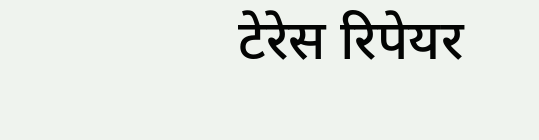टेरेस रिपेयर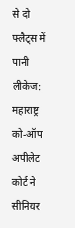से दो फ्लैट्स में पानी लीकेज: महाराष्ट्र को-ऑप अपीलेट कोर्ट ने सीनियर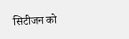सिटीजन को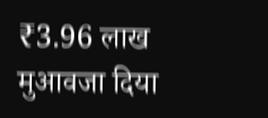₹3.96 लाख मुआवजा दिया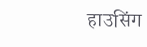हाउसिंग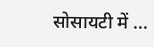सोसायटी में ...